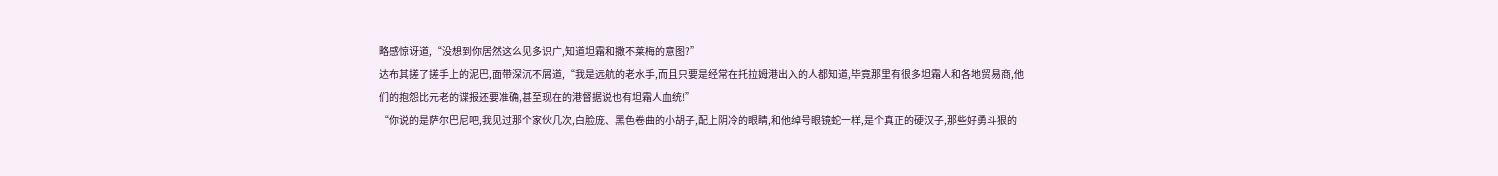略感惊讶道,“没想到你居然这么见多识广,知道坦霜和撒不莱梅的意图?”
达布其搓了搓手上的泥巴,面带深沉不屑道,“我是远航的老水手,而且只要是经常在托拉姆港出入的人都知道,毕竟那里有很多坦霜人和各地贸易商,他们的抱怨比元老的谍报还要准确,甚至现在的港督据说也有坦霜人血统!”
“你说的是萨尔巴尼吧,我见过那个家伙几次,白脸庞、黑色卷曲的小胡子,配上阴冷的眼睛,和他绰号眼镜蛇一样,是个真正的硬汉子,那些好勇斗狠的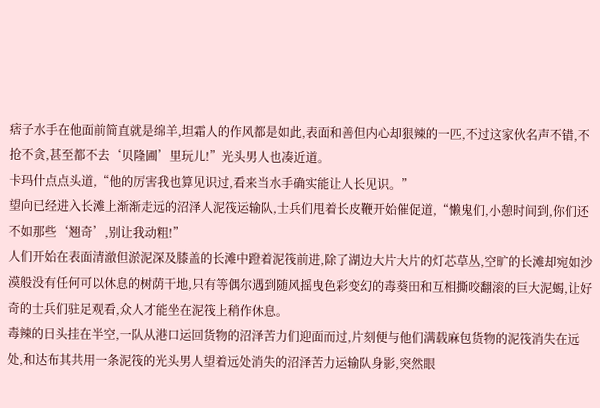痞子水手在他面前简直就是绵羊,坦霜人的作风都是如此,表面和善但内心却狠辣的一匹,不过这家伙名声不错,不抢不贪,甚至都不去‘贝隆圃’里玩儿!”光头男人也凑近道。
卡玛什点点头道,“他的厉害我也算见识过,看来当水手确实能让人长见识。”
望向已经进入长滩上渐渐走远的沼泽人泥筏运输队,士兵们甩着长皮鞭开始催促道,“懒鬼们,小憩时间到,你们还不如那些‘翘奇’,别让我动粗!”
人们开始在表面清澈但淤泥深及膝盖的长滩中蹬着泥筏前进,除了湖边大片大片的灯芯草丛,空旷的长滩却宛如沙漠般没有任何可以休息的树荫干地,只有等偶尔遇到随风摇曳色彩变幻的毒葵田和互相撕咬翻滚的巨大泥蝎,让好奇的士兵们驻足观看,众人才能坐在泥筏上稍作休息。
毒辣的日头挂在半空,一队从港口运回货物的沼泽苦力们迎面而过,片刻便与他们满载麻包货物的泥筏消失在远处,和达布其共用一条泥筏的光头男人望着远处消失的沼泽苦力运输队身影,突然眼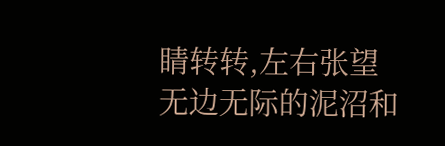睛转转,左右张望无边无际的泥沼和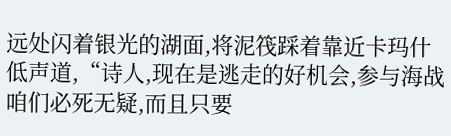远处闪着银光的湖面,将泥筏踩着靠近卡玛什低声道,“诗人,现在是逃走的好机会,参与海战咱们必死无疑,而且只要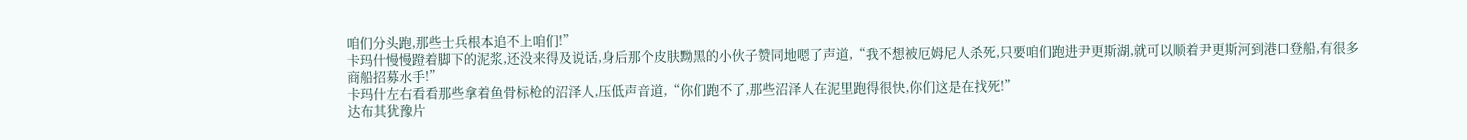咱们分头跑,那些士兵根本追不上咱们!”
卡玛什慢慢蹬着脚下的泥浆,还没来得及说话,身后那个皮肤黝黑的小伙子赞同地嗯了声道,“我不想被厄姆尼人杀死,只要咱们跑进尹更斯湖,就可以顺着尹更斯河到港口登船,有很多商船招募水手!”
卡玛什左右看看那些拿着鱼骨标枪的沼泽人,压低声音道,“你们跑不了,那些沼泽人在泥里跑得很快,你们这是在找死!”
达布其犹豫片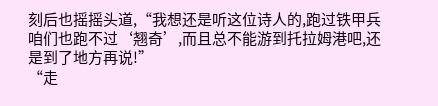刻后也摇摇头道,“我想还是听这位诗人的,跑过铁甲兵咱们也跑不过‘翘奇’,而且总不能游到托拉姆港吧,还是到了地方再说!”
“走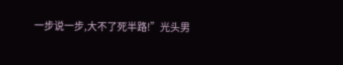一步说一步,大不了死半路!”光头男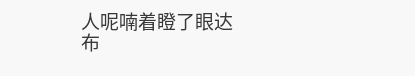人呢喃着瞪了眼达布